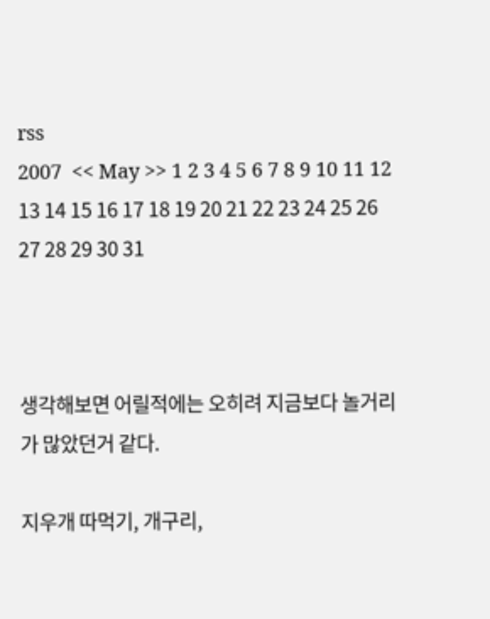rss
2007  << May >> 1 2 3 4 5 6 7 8 9 10 11 12 13 14 15 16 17 18 19 20 21 22 23 24 25 26 27 28 29 30 31



생각해보면 어릴적에는 오히려 지금보다 놀거리가 많았던거 같다.

지우개 따먹기, 개구리,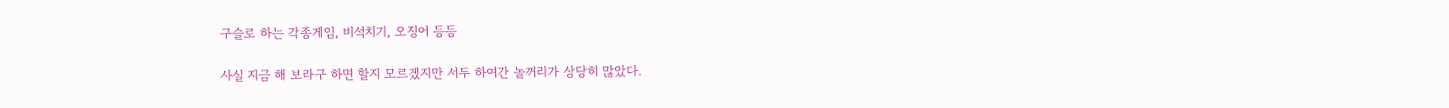구슬로 하는 각종게임, 비석치기, 오징어 등등

사실 지금 해 보라구 하면 할지 모르겠지만 서두 하여간 놀꺼리가 상당히 많았다.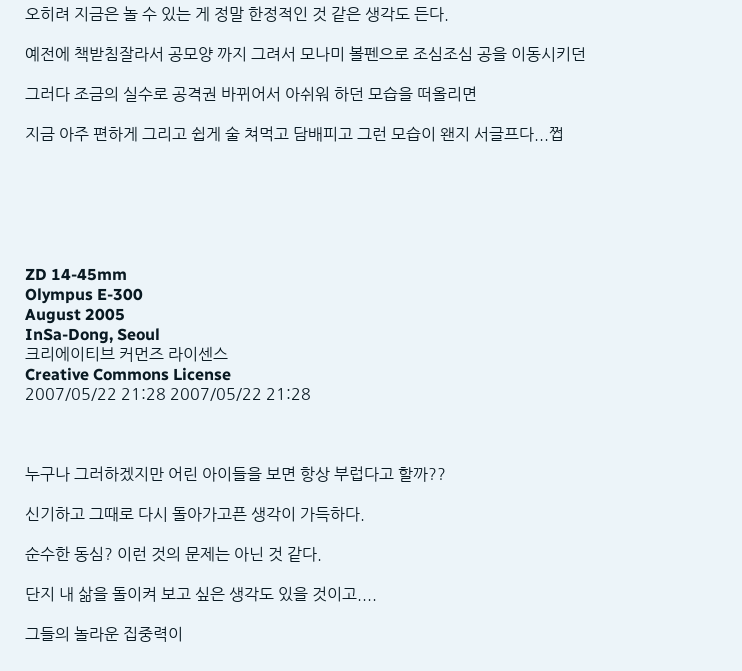오히려 지금은 놀 수 있는 게 정말 한정적인 것 같은 생각도 든다.

예전에 책받침잘라서 공모양 까지 그려서 모나미 볼펜으로 조심조심 공을 이동시키던

그러다 조금의 실수로 공격권 바뀌어서 아쉬워 하던 모습을 떠올리면

지금 아주 편하게 그리고 쉽게 술 쳐먹고 담배피고 그런 모습이 왠지 서글프다...쩝






ZD 14-45mm
Olympus E-300
August 2005
InSa-Dong, Seoul
크리에이티브 커먼즈 라이센스
Creative Commons License
2007/05/22 21:28 2007/05/22 21:28



누구나 그러하겠지만 어린 아이들을 보면 항상 부럽다고 할까??

신기하고 그때로 다시 돌아가고픈 생각이 가득하다.

순수한 동심? 이런 것의 문제는 아닌 것 같다.

단지 내 삶을 돌이켜 보고 싶은 생각도 있을 것이고....

그들의 놀라운 집중력이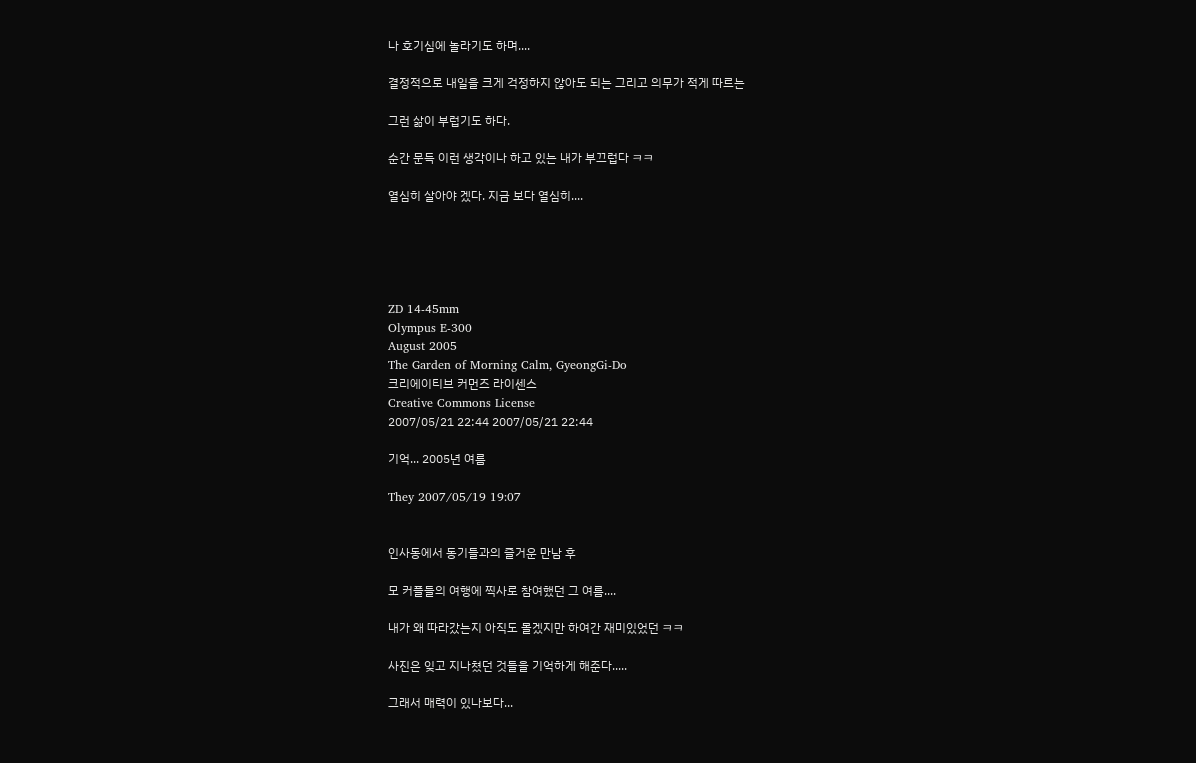나 호기심에 놀라기도 하며....

결정적으로 내일을 크게 걱정하지 않아도 되는 그리고 의무가 적게 따르는

그런 삶이 부럽기도 하다.

순간 문득 이런 생각이나 하고 있는 내가 부끄럽다 ㅋㅋ

열심히 살아야 겠다. 지금 보다 열심히....





ZD 14-45mm
Olympus E-300
August 2005
The Garden of Morning Calm, GyeongGi-Do
크리에이티브 커먼즈 라이센스
Creative Commons License
2007/05/21 22:44 2007/05/21 22:44

기억... 2005년 여름

They 2007/05/19 19:07


인사동에서 동기들과의 즐거운 만남 후

모 커플들의 여행에 찍사로 참여했던 그 여름....

내가 왜 따라갔는지 아직도 몰겠지만 하여간 재미있었던 ㅋㅋ

사진은 잊고 지나쳤던 것들을 기억하게 해준다.....

그래서 매력이 있나보다...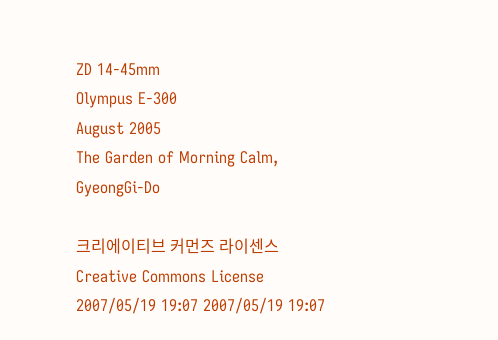ZD 14-45mm
Olympus E-300
August 2005
The Garden of Morning Calm, GyeongGi-Do

크리에이티브 커먼즈 라이센스
Creative Commons License
2007/05/19 19:07 2007/05/19 19:07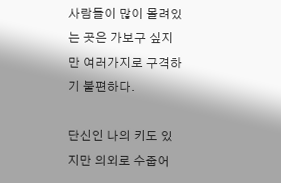사람들이 많이 몰려있는 곳은 가보구 싶지만 여러가지로 구격하기 불편하다.

단신인 나의 키도 있지만 의외로 수줍어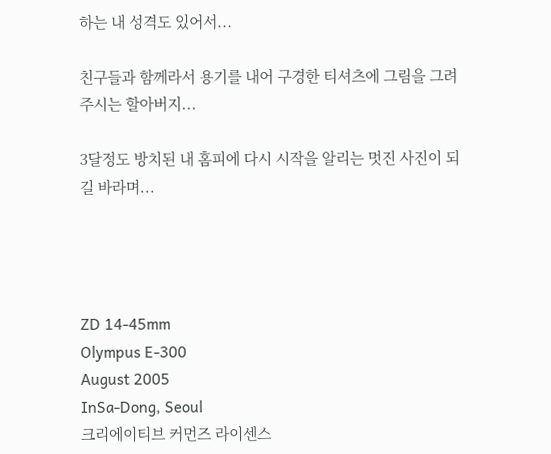하는 내 성격도 있어서...

친구들과 함께라서 용기를 내어 구경한 티셔츠에 그림을 그려주시는 할아버지...

3달정도 방치된 내 홈피에 다시 시작을 알리는 멋진 사진이 되길 바라며...




ZD 14-45mm
Olympus E-300
August 2005
InSa-Dong, Seoul
크리에이티브 커먼즈 라이센스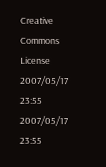Creative Commons License
2007/05/17 23:55 2007/05/17 23:55